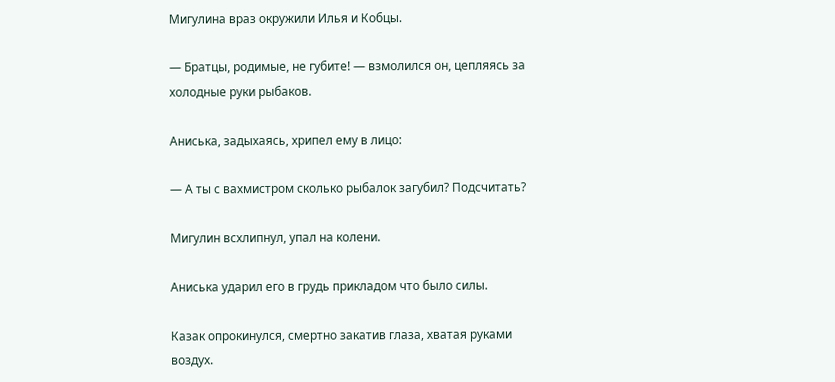Мигулина враз окружили Илья и Кобцы.

— Братцы, родимые, не губите! — взмолился он, цепляясь за холодные руки рыбаков.

Аниська, задыхаясь, хрипел ему в лицо:

— А ты с вахмистром сколько рыбалок загубил? Подсчитать?

Мигулин всхлипнул, упал на колени.

Аниська ударил его в грудь прикладом что было силы.

Казак опрокинулся, смертно закатив глаза, хватая руками воздух.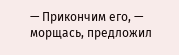— Прикончим его, — морщась, предложил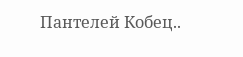Пантелей Кобец..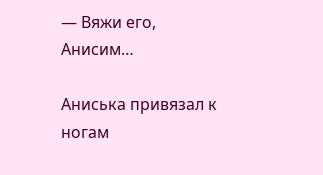— Вяжи его, Анисим…

Аниська привязал к ногам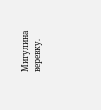Мигулина веревку.